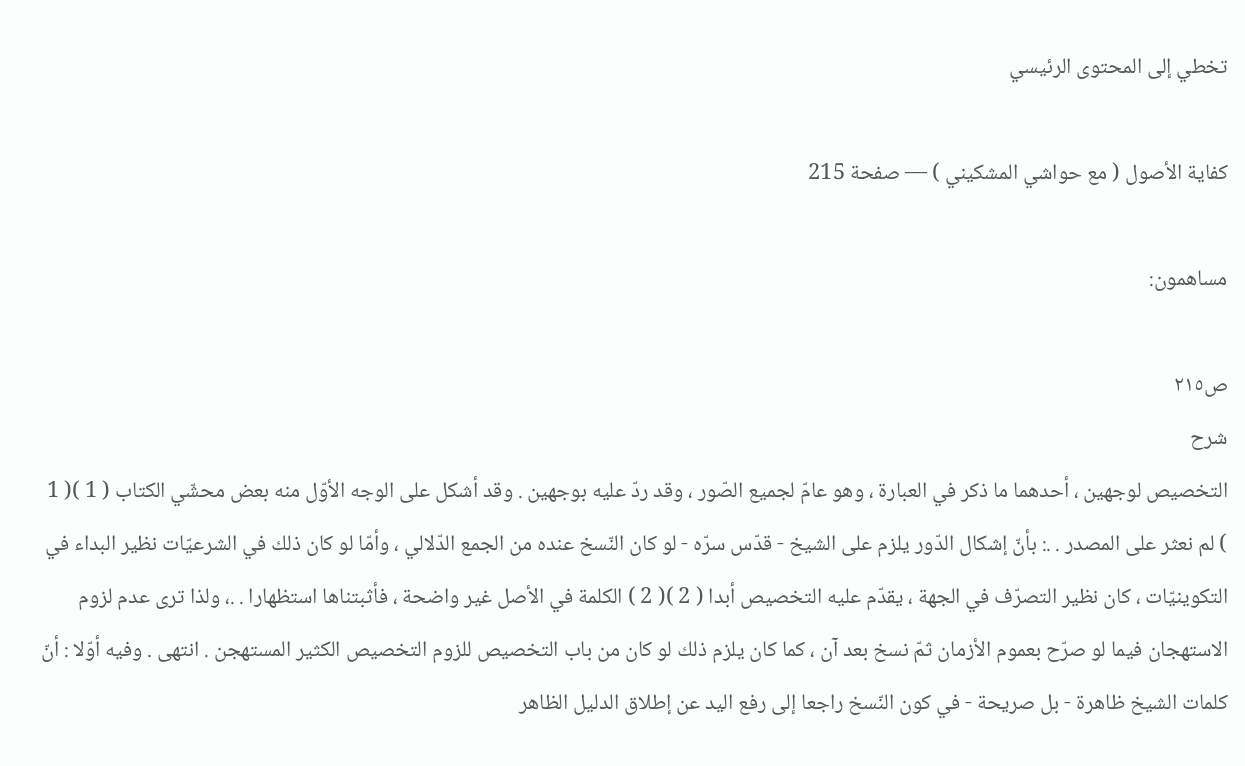تخطي إلى المحتوى الرئيسي

كفاية الأصول ( مع حواشي المشكيني ) — صفحة 215

مساهمون:

ص٢١٥
شرح
التخصيص لوجهين ، أحدهما ما ذكر في العبارة ، وهو عامّ لجميع الصّور ، وقد ردّ عليه بوجهين . وقد أشكل على الوجه الأوّل منه بعض محشّي الكتاب ( 1 )( 1 ) لم نعثر على المصدر . .: بأنّ إشكال الدّور يلزم على الشيخ - قدّس سرّه - لو كان النّسخ عنده من الجمع الدّلالي ، وأمّا لو كان ذلك في الشرعيّات نظير البداء في التكوينيّات ، كان نظير التصرّف في الجهة ، يقدّم عليه التخصيص أبدا ( 2 )( 2 ) الكلمة في الأصل غير واضحة ، فأثبتناها استظهارا . .، ولذا ترى عدم لزوم الاستهجان فيما لو صرّح بعموم الأزمان ثمّ نسخ بعد آن ، كما كان يلزم ذلك لو كان من باب التخصيص للزوم التخصيص الكثير المستهجن . انتهى . وفيه أوّلا : أنّ كلمات الشيخ ظاهرة - بل صريحة - في كون النّسخ راجعا إلى رفع اليد عن إطلاق الدليل الظاهر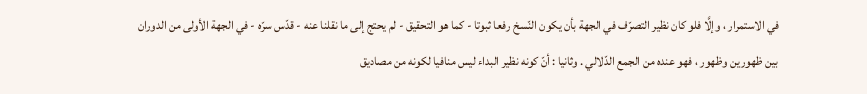في الاستمرار ، وإلَّا فلو كان نظير التصرّف في الجهة بأن يكون النّسخ رفعا ثبوتا - كما هو التحقيق - لم يحتج إلى ما نقلنا عنه - قدّس سرّه - في الجهة الأولى من الدوران بين ظهورين وظهور ، فهو عنده من الجمع الدّلالي . وثانيا : أنّ كونه نظير البداء ليس منافيا لكونه من مصاديق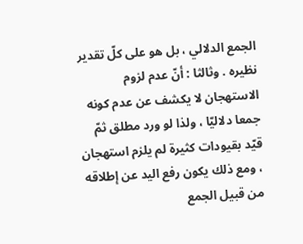الجمع الدلالي ، بل هو على كلّ تقدير نظيره . وثالثا : أنّ عدم لزوم الاستهجان لا يكشف عن عدم كونه جمعا دلاليّا ، ولذا لو ورد مطلق ثمّ قيّد بقيودات كثيرة لم يلزم استهجان ، ومع ذلك يكون رفع اليد عن إطلاقه من قبيل الجمع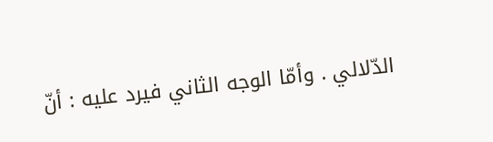الدّلالي . وأمّا الوجه الثاني فيرد عليه : أنّ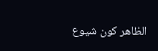الظاهر كون شيوع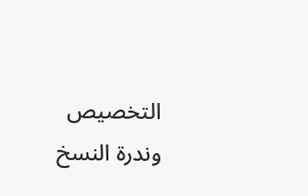التخصيص وندرة النسخ